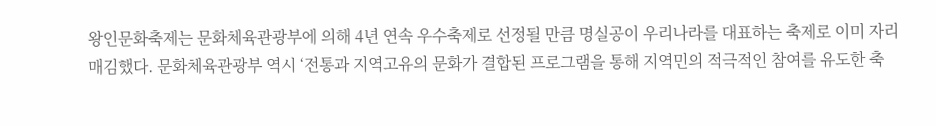왕인문화축제는 문화체육관광부에 의해 4년 연속 우수축제로 선정될 만큼 명실공이 우리나라를 대표하는 축제로 이미 자리매김했다. 문화체육관광부 역시 ‘전통과 지역고유의 문화가 결합된 프로그램을 통해 지역민의 적극적인 참여를 유도한 축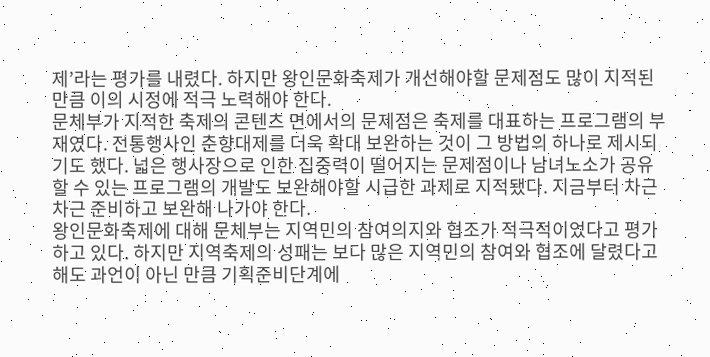제’라는 평가를 내렸다. 하지만 왕인문화축제가 개선해야할 문제점도 많이 지적된 만큼 이의 시정에 적극 노력해야 한다.
문체부가 지적한 축제의 콘텐츠 면에서의 문제점은 축제를 대표하는 프로그램의 부재였다. 전통행사인 춘향대제를 더욱 확대 보완하는 것이 그 방법의 하나로 제시되기도 했다. 넓은 행사장으로 인한 집중력이 떨어지는 문제점이나 남녀노소가 공유할 수 있는 프로그램의 개발도 보완해야할 시급한 과제로 지적됐다. 지금부터 차근차근 준비하고 보완해 나가야 한다.
왕인문화축제에 대해 문체부는 지역민의 참여의지와 협조가 적극적이었다고 평가하고 있다. 하지만 지역축제의 성패는 보다 많은 지역민의 참여와 협조에 달렸다고 해도 과언이 아닌 만큼 기획준비단계에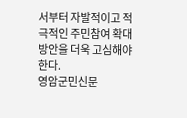서부터 자발적이고 적극적인 주민참여 확대방안을 더욱 고심해야 한다.
영암군민신문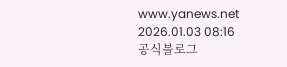www.yanews.net
2026.01.03 08:16
공식블로그